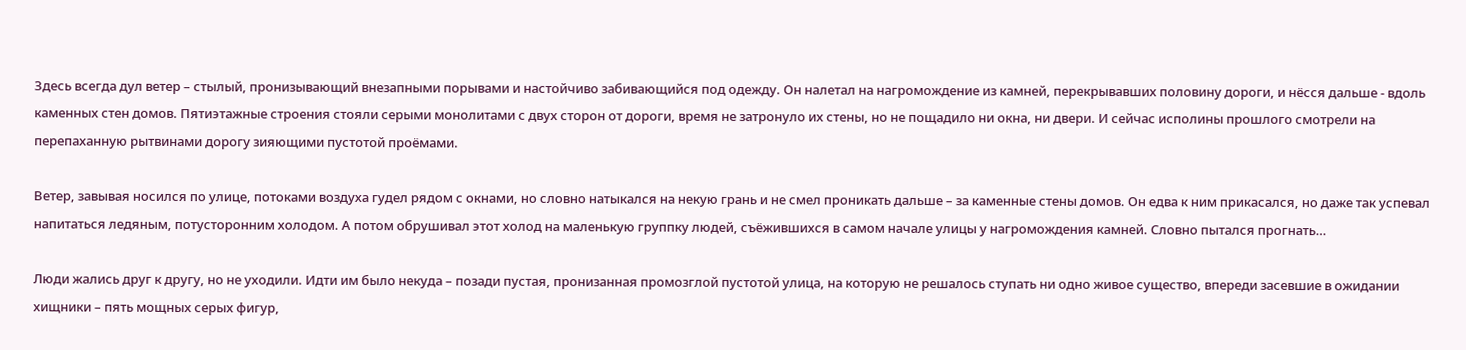Здесь всегда дул ветер – стылый, пронизывающий внезапными порывами и настойчиво забивающийся под одежду. Он налетал на нагромождение из камней, перекрывавших половину дороги, и нёсся дальше - вдоль каменных стен домов. Пятиэтажные строения стояли серыми монолитами с двух сторон от дороги, время не затронуло их стены, но не пощадило ни окна, ни двери. И сейчас исполины прошлого смотрели на перепаханную рытвинами дорогу зияющими пустотой проёмами.

Ветер, завывая носился по улице, потоками воздуха гудел рядом с окнами, но словно натыкался на некую грань и не смел проникать дальше – за каменные стены домов. Он едва к ним прикасался, но даже так успевал напитаться ледяным, потусторонним холодом. А потом обрушивал этот холод на маленькую группку людей, съёжившихся в самом начале улицы у нагромождения камней. Словно пытался прогнать…

Люди жались друг к другу, но не уходили. Идти им было некуда – позади пустая, пронизанная промозглой пустотой улица, на которую не решалось ступать ни одно живое существо, впереди засевшие в ожидании хищники – пять мощных серых фигур,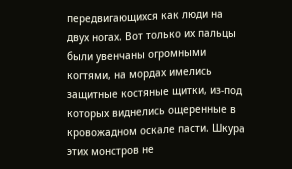передвигающихся как люди на двух ногах. Вот только их пальцы были увенчаны огромными когтями, на мордах имелись защитные костяные щитки, из-под которых виднелись ощеренные в кровожадном оскале пасти. Шкура этих монстров не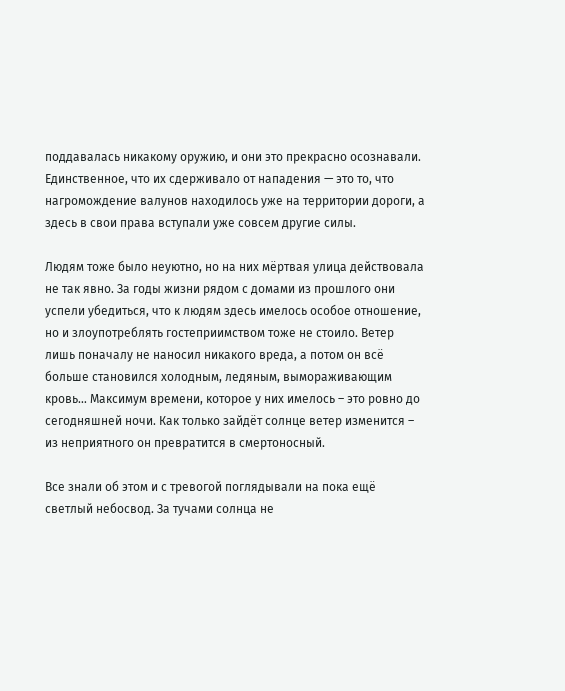поддавалась никакому оружию, и они это прекрасно осознавали. Единственное, что их сдерживало от нападения — это то, что нагромождение валунов находилось уже на территории дороги, а здесь в свои права вступали уже совсем другие силы.

Людям тоже было неуютно, но на них мёртвая улица действовала не так явно. За годы жизни рядом с домами из прошлого они успели убедиться, что к людям здесь имелось особое отношение, но и злоупотреблять гостеприимством тоже не стоило. Ветер лишь поначалу не наносил никакого вреда, а потом он всё больше становился холодным, ледяным, вымораживающим кровь… Максимум времени, которое у них имелось – это ровно до сегодняшней ночи. Как только зайдёт солнце ветер изменится – из неприятного он превратится в смертоносный.

Все знали об этом и с тревогой поглядывали на пока ещё светлый небосвод. За тучами солнца не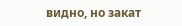видно, но закат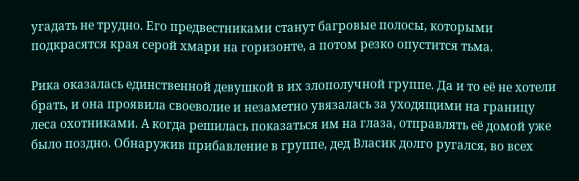угадать не трудно. Его предвестниками станут багровые полосы, которыми подкрасятся края серой хмари на горизонте, а потом резко опустится тьма.

Рика оказалась единственной девушкой в их злополучной группе. Да и то её не хотели брать, и она проявила своеволие и незаметно увязалась за уходящими на границу леса охотниками. А когда решилась показаться им на глаза, отправлять её домой уже было поздно. Обнаружив прибавление в группе, дед Власик долго ругался, во всех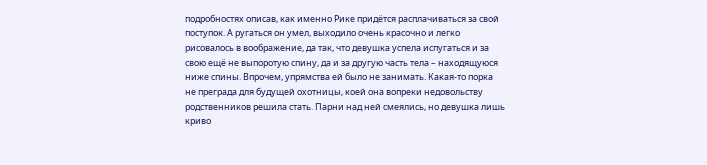подробностях описав, как именно Рике придётся расплачиваться за свой поступок. А ругаться он умел, выходило очень красочно и легко рисовалось в воображение, да так, что девушка успела испугаться и за свою ещё не выпоротую спину, да и за другую часть тела – находящуюся ниже спины. Впрочем, упрямства ей было не занимать. Какая-то порка не преграда для будущей охотницы, коей она вопреки недовольству родственников решила стать. Парни над ней смеялись, но девушка лишь криво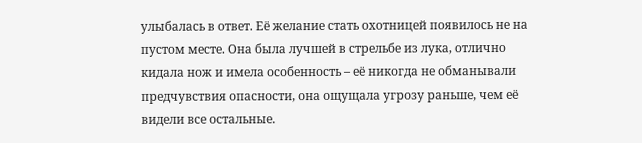улыбалась в ответ. Её желание стать охотницей появилось не на пустом месте. Она была лучшей в стрельбе из лука, отлично кидала нож и имела особенность – её никогда не обманывали предчувствия опасности, она ощущала угрозу раньше, чем её видели все остальные.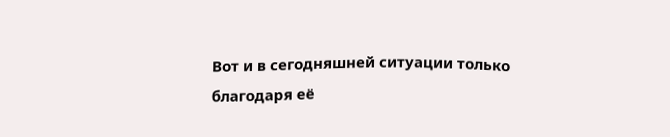Вот и в сегодняшней ситуации только благодаря её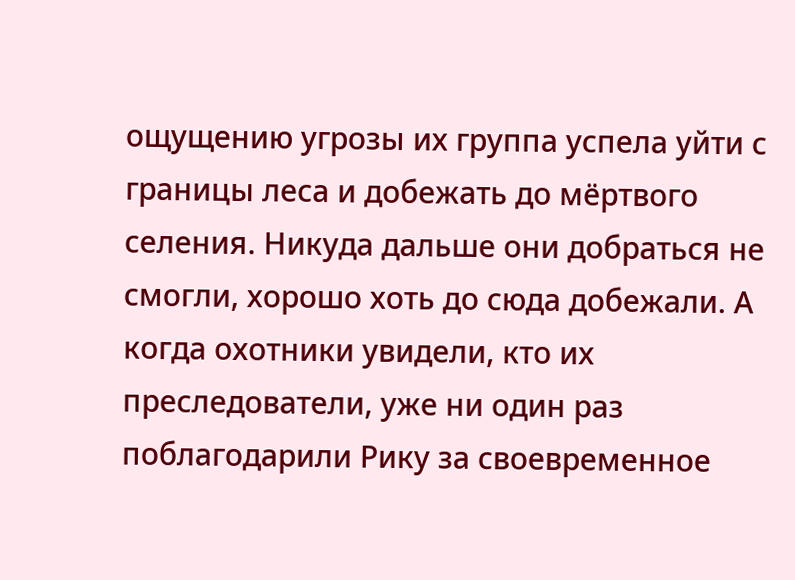ощущению угрозы их группа успела уйти с границы леса и добежать до мёртвого селения. Никуда дальше они добраться не смогли, хорошо хоть до сюда добежали. А когда охотники увидели, кто их преследователи, уже ни один раз поблагодарили Рику за своевременное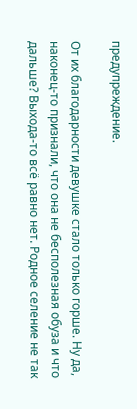предупреждение.

От их благодарности девушке стало только горше. Ну да, наконец-то признали, что она не бесполезная обуза и что дальше? Выхода-то всё равно нет. Родное селение не так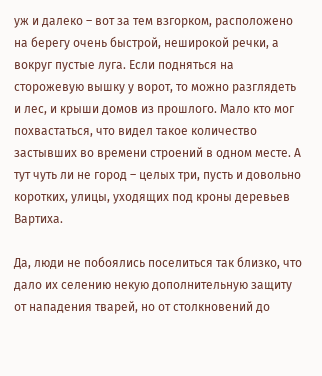уж и далеко – вот за тем взгорком, расположено на берегу очень быстрой, неширокой речки, а вокруг пустые луга. Если подняться на сторожевую вышку у ворот, то можно разглядеть и лес, и крыши домов из прошлого. Мало кто мог похвастаться, что видел такое количество застывших во времени строений в одном месте. А тут чуть ли не город – целых три, пусть и довольно коротких, улицы, уходящих под кроны деревьев Вартиха.

Да, люди не побоялись поселиться так близко, что дало их селению некую дополнительную защиту от нападения тварей, но от столкновений до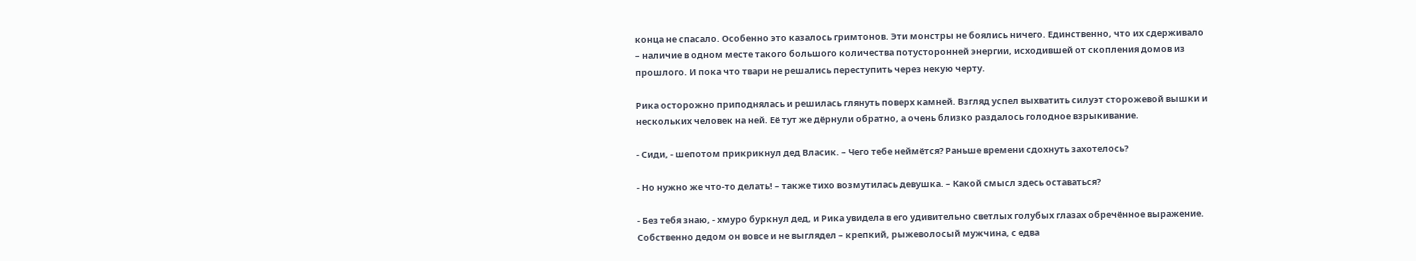конца не спасало. Особенно это казалось гримтонов. Эти монстры не боялись ничего. Единственно, что их сдерживало – наличие в одном месте такого большого количества потусторонней энергии, исходившей от скопления домов из прошлого. И пока что твари не решались переступить через некую черту.

Рика осторожно приподнялась и решилась глянуть поверх камней. Взгляд успел выхватить силуэт сторожевой вышки и нескольких человек на ней. Её тут же дёрнули обратно, а очень близко раздалось голодное взрыкивание.

- Сиди, - шепотом прикрикнул дед Власик. – Чего тебе неймётся? Раньше времени сдохнуть захотелось?

- Но нужно же что-то делать! – также тихо возмутилась девушка. – Какой смысл здесь оставаться?

- Без тебя знаю, - хмуро буркнул дед, и Рика увидела в его удивительно светлых голубых глазах обречённое выражение. Собственно дедом он вовсе и не выглядел – крепкий, рыжеволосый мужчина, с едва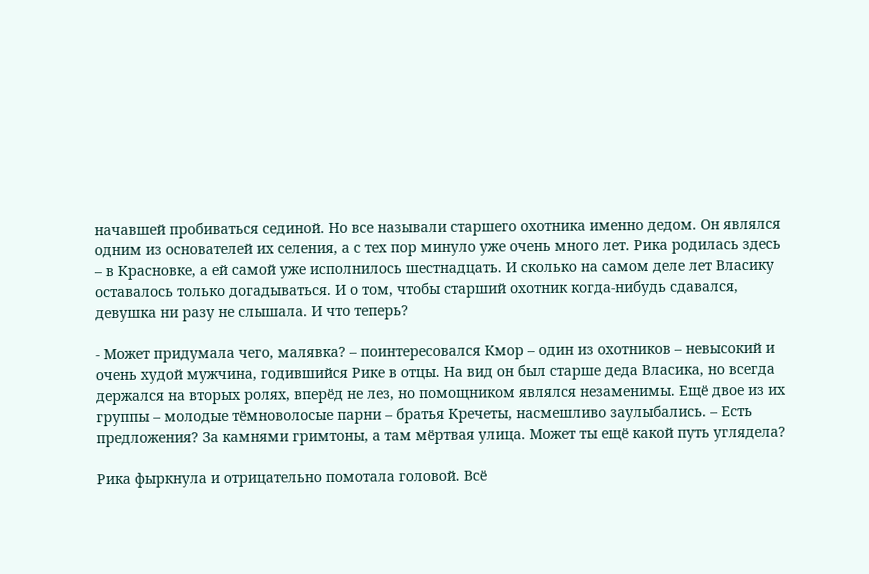начавшей пробиваться сединой. Но все называли старшего охотника именно дедом. Он являлся одним из основателей их селения, а с тех пор минуло уже очень много лет. Рика родилась здесь – в Красновке, а ей самой уже исполнилось шестнадцать. И сколько на самом деле лет Власику оставалось только догадываться. И о том, чтобы старший охотник когда-нибудь сдавался, девушка ни разу не слышала. И что теперь?

- Может придумала чего, малявка? – поинтересовался Кмор – один из охотников – невысокий и очень худой мужчина, годившийся Рике в отцы. На вид он был старше деда Власика, но всегда держался на вторых ролях, вперёд не лез, но помощником являлся незаменимы. Ещё двое из их группы – молодые тёмноволосые парни – братья Кречеты, насмешливо заулыбались. – Есть предложения? За камнями гримтоны, а там мёртвая улица. Может ты ещё какой путь углядела?

Рика фыркнула и отрицательно помотала головой. Всё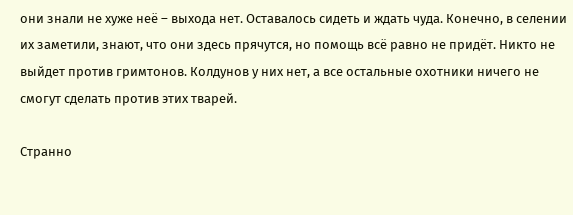они знали не хуже неё – выхода нет. Оставалось сидеть и ждать чуда. Конечно, в селении их заметили, знают, что они здесь прячутся, но помощь всё равно не придёт. Никто не выйдет против гримтонов. Колдунов у них нет, а все остальные охотники ничего не смогут сделать против этих тварей.

Странно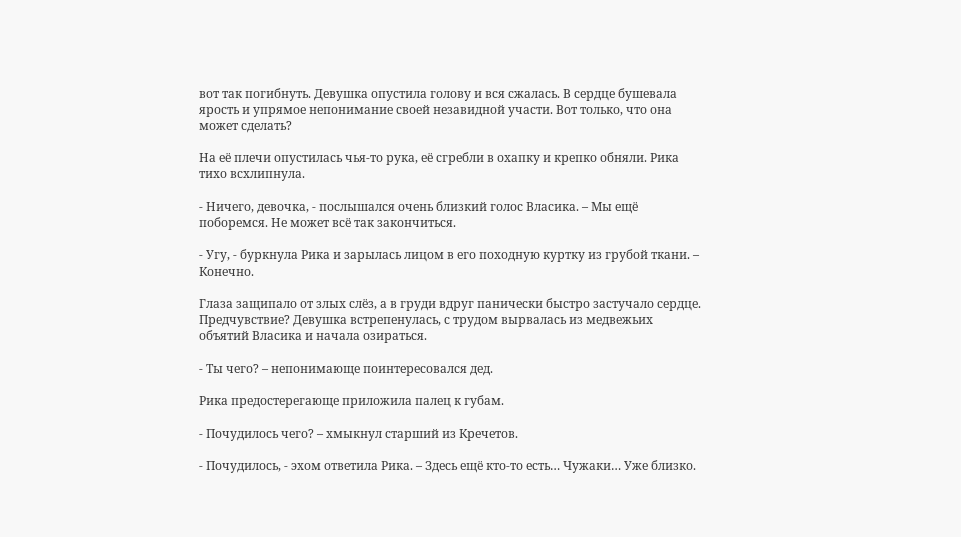вот так погибнуть. Девушка опустила голову и вся сжалась. В сердце бушевала ярость и упрямое непонимание своей незавидной участи. Вот только, что она может сделать?

На её плечи опустилась чья-то рука, её сгребли в охапку и крепко обняли. Рика тихо всхлипнула.

- Ничего, девочка, - послышался очень близкий голос Власика. – Мы ещё поборемся. Не может всё так закончиться.

- Угу, - буркнула Рика и зарылась лицом в его походную куртку из грубой ткани. – Конечно.

Глаза защипало от злых слёз, а в груди вдруг панически быстро застучало сердце. Предчувствие? Девушка встрепенулась, с трудом вырвалась из медвежьих объятий Власика и начала озираться.

- Ты чего? – непонимающе поинтересовался дед.

Рика предостерегающе приложила палец к губам.

- Почудилось чего? – хмыкнул старший из Кречетов.

- Почудилось, - эхом ответила Рика. – Здесь ещё кто-то есть… Чужаки… Уже близко.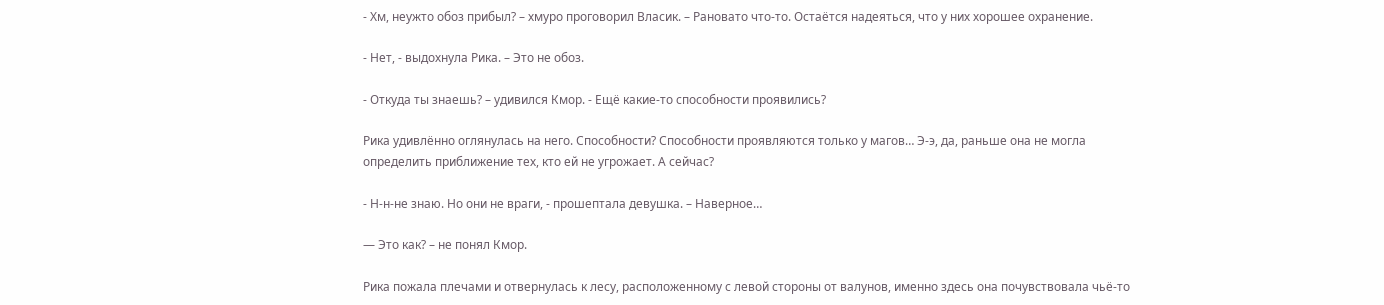- Хм, неужто обоз прибыл? – хмуро проговорил Власик. – Рановато что-то. Остаётся надеяться, что у них хорошее охранение.

- Нет, - выдохнула Рика. – Это не обоз.

- Откуда ты знаешь? – удивился Кмор. - Ещё какие-то способности проявились?

Рика удивлённо оглянулась на него. Способности? Способности проявляются только у магов… Э-э, да, раньше она не могла определить приближение тех, кто ей не угрожает. А сейчас?

- Н-н-не знаю. Но они не враги, - прошептала девушка. – Наверное…

— Это как? – не понял Кмор.

Рика пожала плечами и отвернулась к лесу, расположенному с левой стороны от валунов, именно здесь она почувствовала чьё-то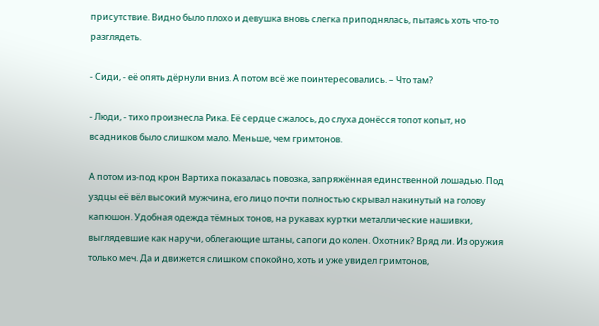присутствие. Видно было плохо и девушка вновь слегка приподнялась, пытаясь хоть что-то разглядеть.

- Сиди, - её опять дёрнули вниз. А потом всё же поинтересовались. – Что там?

- Люди, - тихо произнесла Рика. Её сердце сжалось, до слуха донёсся топот копыт, но всадников было слишком мало. Меньше, чем гримтонов.

А потом из-под крон Вартиха показалась повозка, запряжённая единственной лошадью. Под уздцы её вёл высокий мужчина, его лицо почти полностью скрывал накинутый на голову капюшон. Удобная одежда тёмных тонов, на рукавах куртки металлические нашивки, выглядевшие как наручи, облегающие штаны, сапоги до колен. Охотник? Вряд ли. Из оружия только меч. Да и движется слишком спокойно, хоть и уже увидел гримтонов,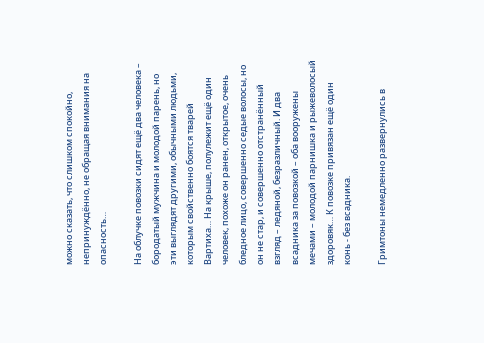можно сказать, что слишком спокойно, непринуждённо, не обращая внимания на опасность…

На облучке повозки сидят ещё два человека – бородатый мужчина и молодой парень, но эти выглядят другими, обычными людьми, которым свойственно боятся тварей Вартиха… На крыше, полулежит ещё один человек, похоже он ранен, открытое, очень бледное лицо, совершенно седые волосы, но он не стар, и совершенно отстранённый взгляд – ледяной, безразличный. И два всадника за повозкой – оба вооружены мечами – молодой парнишка и рыжеволосый здоровяк… К повозке привязан ещё один конь - без всадника.

Гримтоны немедленно развернулись в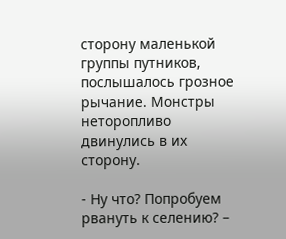сторону маленькой группы путников, послышалось грозное рычание. Монстры неторопливо двинулись в их сторону.

- Ну что? Попробуем рвануть к селению? –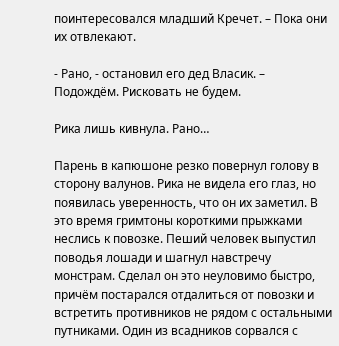поинтересовался младший Кречет. – Пока они их отвлекают.

- Рано, - остановил его дед Власик. – Подождём. Рисковать не будем.

Рика лишь кивнула. Рано…

Парень в капюшоне резко повернул голову в сторону валунов. Рика не видела его глаз, но появилась уверенность, что он их заметил. В это время гримтоны короткими прыжками неслись к повозке. Пеший человек выпустил поводья лошади и шагнул навстречу монстрам. Сделал он это неуловимо быстро, причём постарался отдалиться от повозки и встретить противников не рядом с остальными путниками. Один из всадников сорвался с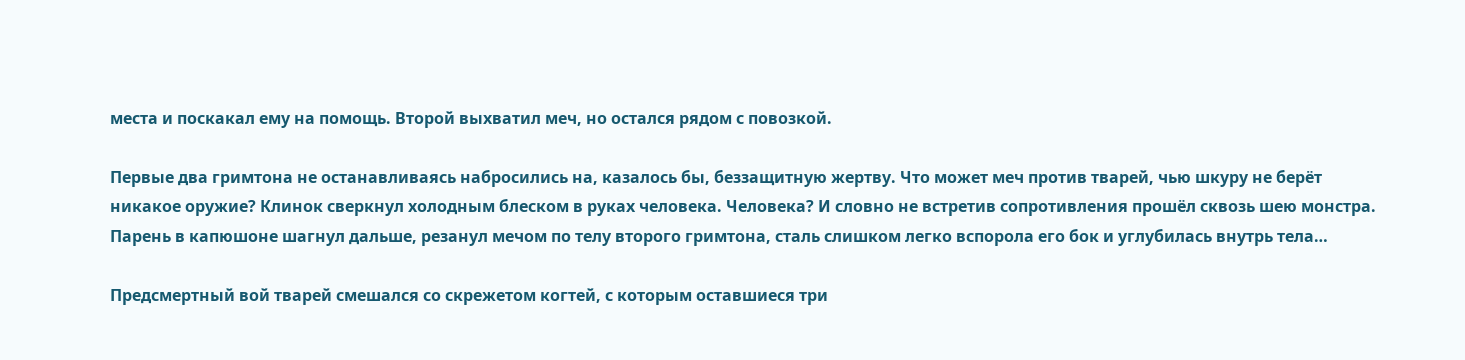места и поскакал ему на помощь. Второй выхватил меч, но остался рядом с повозкой.

Первые два гримтона не останавливаясь набросились на, казалось бы, беззащитную жертву. Что может меч против тварей, чью шкуру не берёт никакое оружие? Клинок сверкнул холодным блеском в руках человека. Человека? И словно не встретив сопротивления прошёл сквозь шею монстра. Парень в капюшоне шагнул дальше, резанул мечом по телу второго гримтона, сталь слишком легко вспорола его бок и углубилась внутрь тела…

Предсмертный вой тварей смешался со скрежетом когтей, с которым оставшиеся три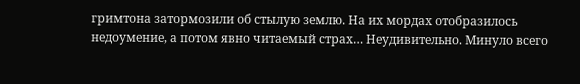гримтона затормозили об стылую землю. На их мордах отобразилось недоумение, а потом явно читаемый страх… Неудивительно. Минуло всего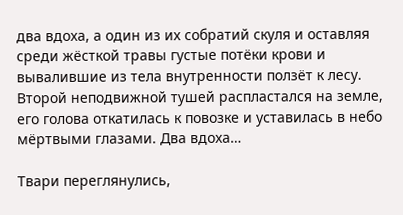два вдоха, а один из их собратий скуля и оставляя среди жёсткой травы густые потёки крови и вывалившие из тела внутренности ползёт к лесу. Второй неподвижной тушей распластался на земле, его голова откатилась к повозке и уставилась в небо мёртвыми глазами. Два вдоха…

Твари переглянулись,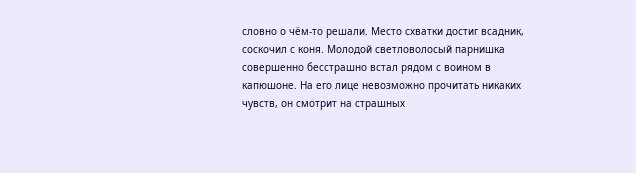словно о чём-то решали. Место схватки достиг всадник, соскочил с коня. Молодой светловолосый парнишка совершенно бесстрашно встал рядом с воином в капюшоне. На его лице невозможно прочитать никаких чувств, он смотрит на страшных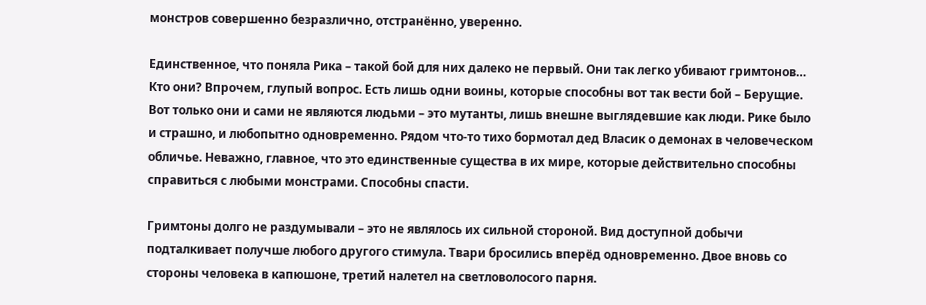монстров совершенно безразлично, отстранённо, уверенно.

Единственное, что поняла Рика – такой бой для них далеко не первый. Они так легко убивают гримтонов… Кто они? Впрочем, глупый вопрос. Есть лишь одни воины, которые способны вот так вести бой – Берущие. Вот только они и сами не являются людьми – это мутанты, лишь внешне выглядевшие как люди. Рике было и страшно, и любопытно одновременно. Рядом что-то тихо бормотал дед Власик о демонах в человеческом обличье. Неважно, главное, что это единственные существа в их мире, которые действительно способны справиться с любыми монстрами. Способны спасти.

Гримтоны долго не раздумывали – это не являлось их сильной стороной. Вид доступной добычи подталкивает получше любого другого стимула. Твари бросились вперёд одновременно. Двое вновь со стороны человека в капюшоне, третий налетел на светловолосого парня.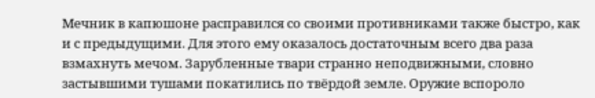Мечник в капюшоне расправился со своими противниками также быстро, как и с предыдущими. Для этого ему оказалось достаточным всего два раза взмахнуть мечом. Зарубленные твари странно неподвижными, словно застывшими тушами покатились по твёрдой земле. Оружие вспороло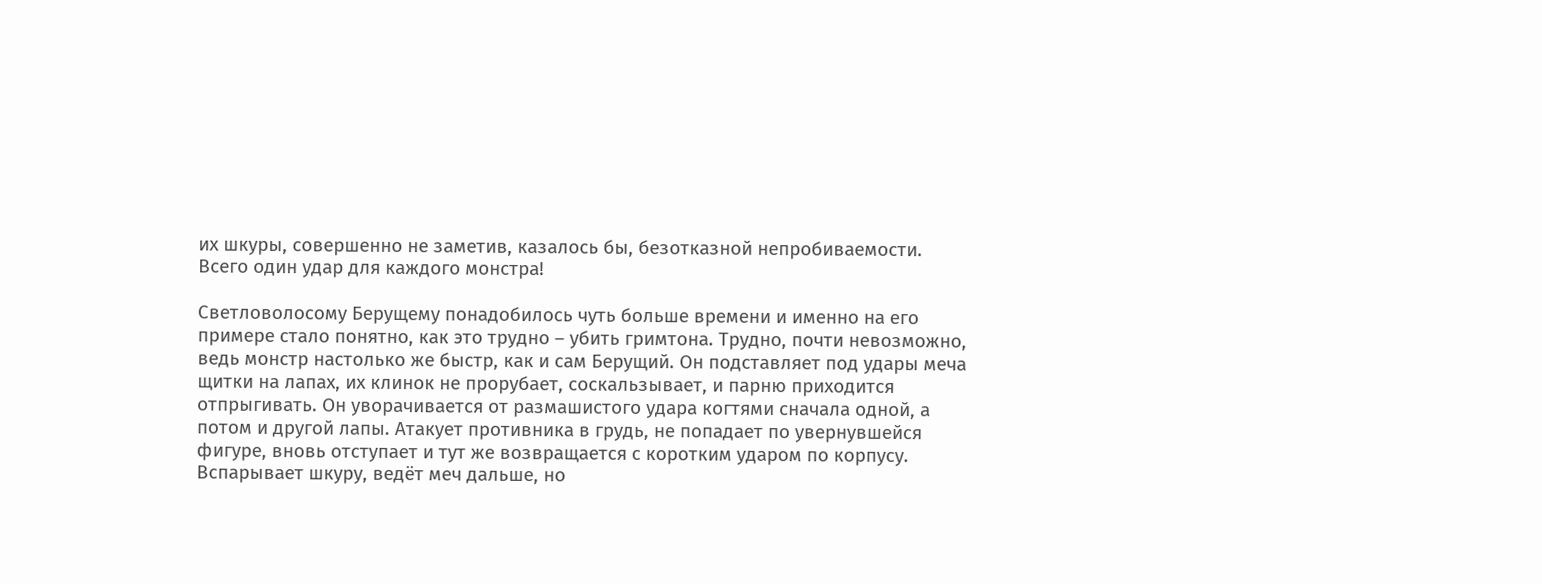их шкуры, совершенно не заметив, казалось бы, безотказной непробиваемости. Всего один удар для каждого монстра!

Светловолосому Берущему понадобилось чуть больше времени и именно на его примере стало понятно, как это трудно – убить гримтона. Трудно, почти невозможно, ведь монстр настолько же быстр, как и сам Берущий. Он подставляет под удары меча щитки на лапах, их клинок не прорубает, соскальзывает, и парню приходится отпрыгивать. Он уворачивается от размашистого удара когтями сначала одной, а потом и другой лапы. Атакует противника в грудь, не попадает по увернувшейся фигуре, вновь отступает и тут же возвращается с коротким ударом по корпусу. Вспарывает шкуру, ведёт меч дальше, но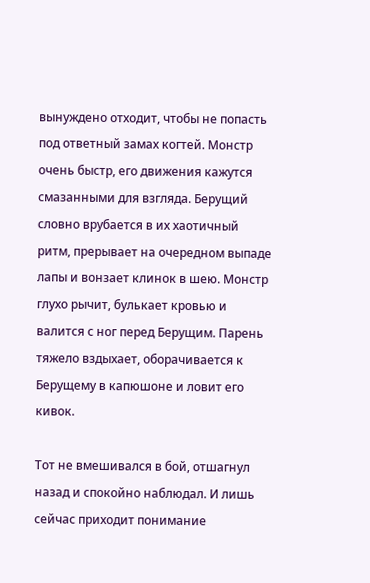вынуждено отходит, чтобы не попасть под ответный замах когтей. Монстр очень быстр, его движения кажутся смазанными для взгляда. Берущий словно врубается в их хаотичный ритм, прерывает на очередном выпаде лапы и вонзает клинок в шею. Монстр глухо рычит, булькает кровью и валится с ног перед Берущим. Парень тяжело вздыхает, оборачивается к Берущему в капюшоне и ловит его кивок.

Тот не вмешивался в бой, отшагнул назад и спокойно наблюдал. И лишь сейчас приходит понимание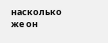насколько же он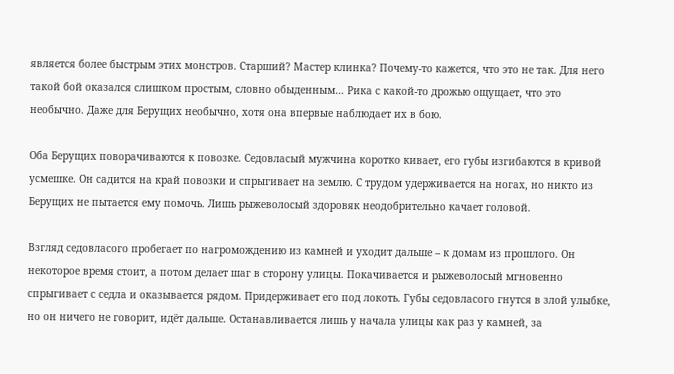является более быстрым этих монстров. Старший? Мастер клинка? Почему-то кажется, что это не так. Для него такой бой оказался слишком простым, словно обыденным… Рика с какой-то дрожью ощущает, что это необычно. Даже для Берущих необычно, хотя она впервые наблюдает их в бою.

Оба Берущих поворачиваются к повозке. Седовласый мужчина коротко кивает, его губы изгибаются в кривой усмешке. Он садится на край повозки и спрыгивает на землю. С трудом удерживается на ногах, но никто из Берущих не пытается ему помочь. Лишь рыжеволосый здоровяк неодобрительно качает головой.

Взгляд седовласого пробегает по нагромождению из камней и уходит дальше – к домам из прошлого. Он некоторое время стоит, а потом делает шаг в сторону улицы. Покачивается и рыжеволосый мгновенно спрыгивает с седла и оказывается рядом. Придерживает его под локоть. Губы седовласого гнутся в злой улыбке, но он ничего не говорит, идёт дальше. Останавливается лишь у начала улицы как раз у камней, за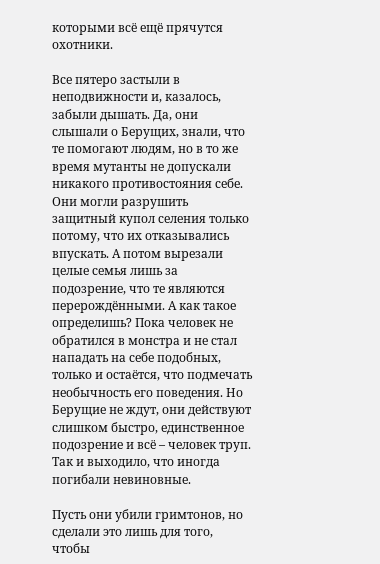которыми всё ещё прячутся охотники.

Все пятеро застыли в неподвижности и, казалось, забыли дышать. Да, они слышали о Берущих, знали, что те помогают людям, но в то же время мутанты не допускали никакого противостояния себе. Они могли разрушить защитный купол селения только потому, что их отказывались впускать. А потом вырезали целые семья лишь за подозрение, что те являются перерождёнными. А как такое определишь? Пока человек не обратился в монстра и не стал нападать на себе подобных, только и остаётся, что подмечать необычность его поведения. Но Берущие не ждут, они действуют слишком быстро, единственное подозрение и всё – человек труп. Так и выходило, что иногда погибали невиновные.

Пусть они убили гримтонов, но сделали это лишь для того, чтобы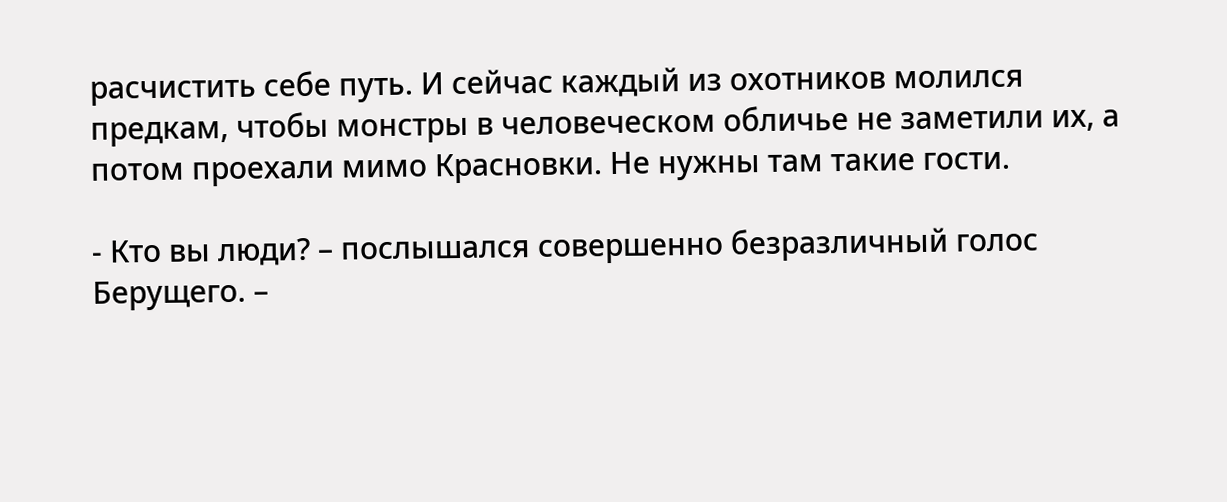расчистить себе путь. И сейчас каждый из охотников молился предкам, чтобы монстры в человеческом обличье не заметили их, а потом проехали мимо Красновки. Не нужны там такие гости.

- Кто вы люди? – послышался совершенно безразличный голос Берущего. –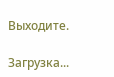Выходите.

Загрузка...